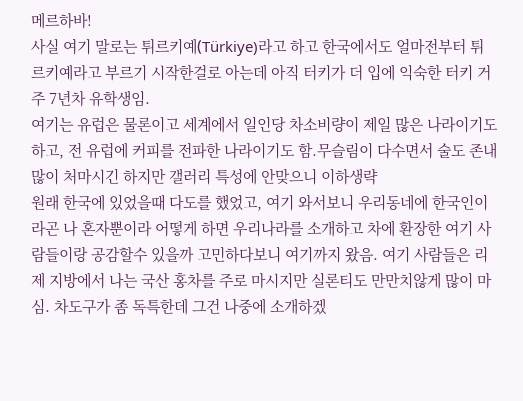메르하바!
사실 여기 말로는 튀르키예(Türkiye)라고 하고 한국에서도 얼마전부터 튀르키예라고 부르기 시작한걸로 아는데 아직 터키가 더 입에 익숙한 터키 거주 7년차 유학생임.
여기는 유럽은 물론이고 세계에서 일인당 차소비량이 제일 많은 나라이기도 하고, 전 유럽에 커피를 전파한 나라이기도 함.무슬림이 다수면서 술도 존내 많이 처마시긴 하지만 갤러리 특성에 안맞으니 이하생략
원래 한국에 있었을때 다도를 했었고, 여기 와서보니 우리동네에 한국인이라곤 나 혼자뿐이라 어떻게 하면 우리나라를 소개하고 차에 환장한 여기 사람들이랑 공감할수 있을까 고민하다보니 여기까지 왔음. 여기 사람들은 리제 지방에서 나는 국산 홍차를 주로 마시지만 실론티도 만만치않게 많이 마심. 차도구가 좀 독특한데 그건 나중에 소개하겠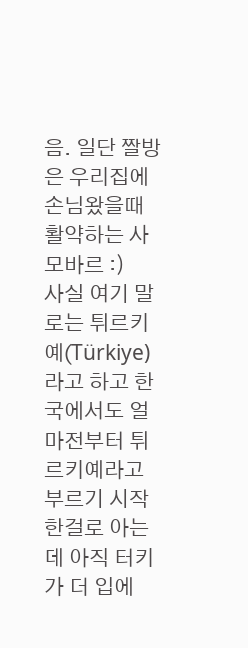음. 일단 짤방은 우리집에 손님왔을때 활약하는 사모바르 :)
사실 여기 말로는 튀르키예(Türkiye)라고 하고 한국에서도 얼마전부터 튀르키예라고 부르기 시작한걸로 아는데 아직 터키가 더 입에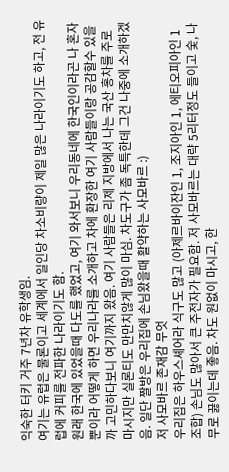익숙한 터키 거주 7년차 유학생임.
여기는 유럽은 물론이고 세계에서 일인당 차소비량이 제일 많은 나라이기도 하고, 전 유럽에 커피를 전파한 나라이기도 함.
원래 한국에 있었을때 다도를 했었고, 여기 와서보니 우리동네에 한국인이라곤 나 혼자뿐이라 어떻게 하면 우리나라를 소개하고 차에 환장한 여기 사람들이랑 공감할수 있을까 고민하다보니 여기까지 왔음. 여기 사람들은 리제 지방에서 나는 국산 홍차를 주로 마시지만 실론티도 만만치않게 많이 마심. 차도구가 좀 독특한데 그건 나중에 소개하겠음. 일단 짤방은 우리집에 손님왔을때 활약하는 사모바르 :)
저 사모바르 존재감 무엇
우리집은 하우스셰어라 식구도 많고 (아제르바이잔인 1, 조지아인 1, 에티오피아인 1 조합) 손님도 많아서 큰 주전자가 필요함. 저 사모바르는 대략 5리터정도 들이고 숯, 나무로 끓이는데 좋음. 차도 원없이 마시고, 한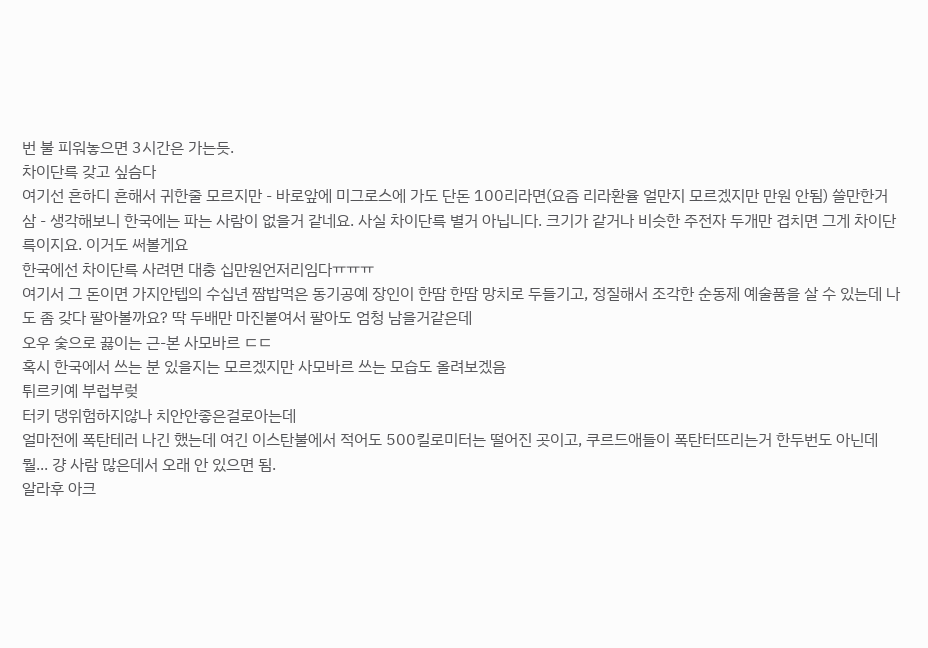번 불 피워놓으면 3시간은 가는듯.
차이단륵 갖고 싶슴다
여기선 흔하디 흔해서 귀한줄 모르지만 - 바로앞에 미그로스에 가도 단돈 100리라면(요즘 리라환율 얼만지 모르겠지만 만원 안됨) 쓸만한거 삼 - 생각해보니 한국에는 파는 사람이 없을거 같네요. 사실 차이단륵 별거 아닙니다. 크기가 같거나 비슷한 주전자 두개만 겹치면 그게 차이단륵이지요. 이거도 써볼게요
한국에선 차이단륵 사려면 대충 십만원언저리임다ㅠㅠㅠ
여기서 그 돈이면 가지안텝의 수십년 짬밥먹은 동기공예 장인이 한땀 한땀 망치로 두들기고, 정질해서 조각한 순동제 예술품을 살 수 있는데 나도 좀 갖다 팔아볼까요? 딱 두배만 마진붙여서 팔아도 엄청 남을거같은데
오우 숯으로 끓이는 근-본 사모바르 ㄷㄷ
혹시 한국에서 쓰는 분 있을지는 모르겠지만 사모바르 쓰는 모습도 올려보겠음
튀르키예 부럽부렂
터키 댕위험하지않나 치안안좋은걸로아는데
얼마전에 폭탄테러 나긴 했는데 여긴 이스탄불에서 적어도 500킬로미터는 떨어진 곳이고, 쿠르드애들이 폭탄터뜨리는거 한두번도 아닌데 뭘... 걍 사람 많은데서 오래 안 있으면 됨.
알라후 아크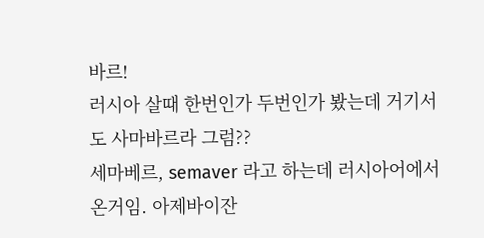바르!
러시아 살때 한번인가 두번인가 봤는데 거기서도 사마바르라 그럼??
세마베르, semaver 라고 하는데 러시아어에서 온거임. 아제바이잔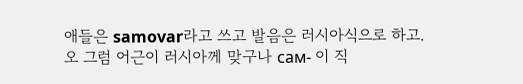애들은 samovar라고 쓰고 발음은 러시아식으로 하고.
오 그럼 어근이 러시아께 맞구나 сам- 이 직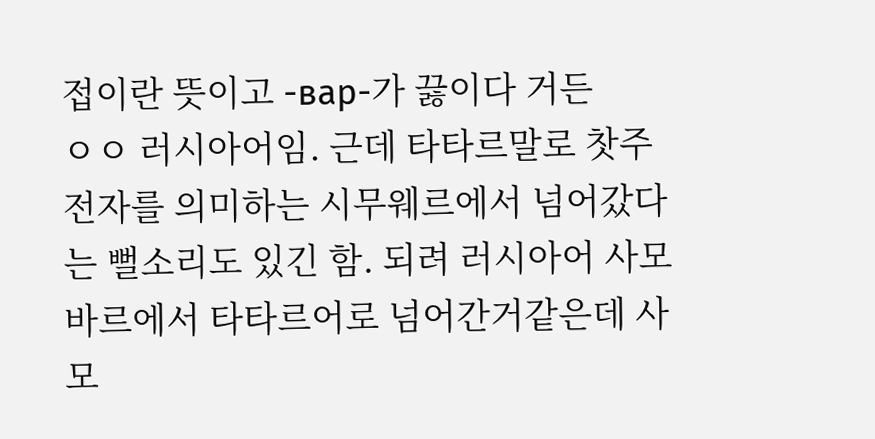접이란 뜻이고 -вар-가 끓이다 거든
ㅇㅇ 러시아어임. 근데 타타르말로 찻주전자를 의미하는 시무웨르에서 넘어갔다는 뻘소리도 있긴 함. 되려 러시아어 사모바르에서 타타르어로 넘어간거같은데 사모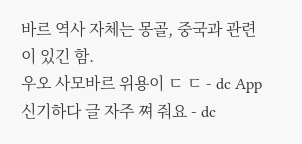바르 역사 자체는 몽골, 중국과 관련이 있긴 함.
우오 사모바르 위용이 ㄷ ㄷ - dc App
신기하다 글 자주 쪄 줘요 - dc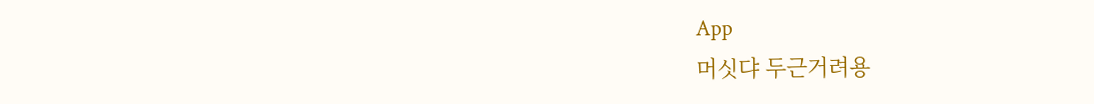App
머싯댜 두근거려용